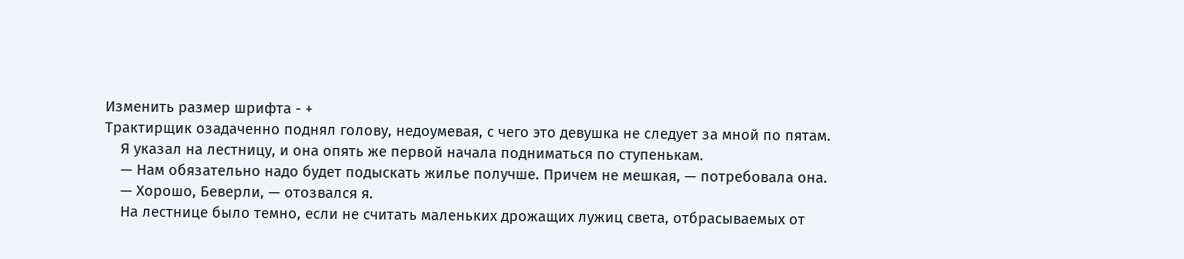Изменить размер шрифта - +
Трактирщик озадаченно поднял голову, недоумевая, с чего это девушка не следует за мной по пятам.
    Я указал на лестницу, и она опять же первой начала подниматься по ступенькам.
    — Нам обязательно надо будет подыскать жилье получше. Причем не мешкая, — потребовала она.
    — Хорошо, Беверли, — отозвался я.
    На лестнице было темно, если не считать маленьких дрожащих лужиц света, отбрасываемых от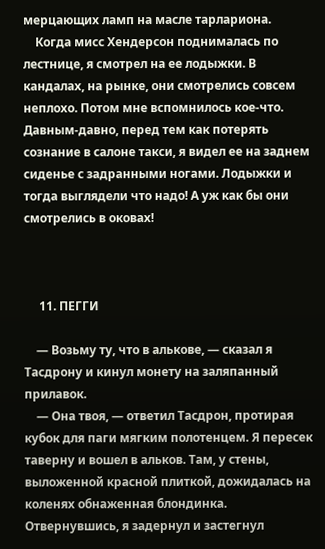мерцающих ламп на масле тарлариона.
    Когда мисс Хендерсон поднималась по лестнице, я смотрел на ее лодыжки. В кандалах, на рынке, они смотрелись совсем неплохо. Потом мне вспомнилось кое-что. Давным-давно, перед тем как потерять сознание в салоне такси, я видел ее на заднем сиденье с задранными ногами. Лодыжки и тогда выглядели что надо! А уж как бы они смотрелись в оковах!



     11. ПЕГГИ

    — Возьму ту, что в алькове, — сказал я Тасдрону и кинул монету на заляпанный прилавок.
    — Она твоя, — ответил Тасдрон, протирая кубок для паги мягким полотенцем. Я пересек таверну и вошел в альков. Там, у стены, выложенной красной плиткой, дожидалась на коленях обнаженная блондинка. Отвернувшись, я задернул и застегнул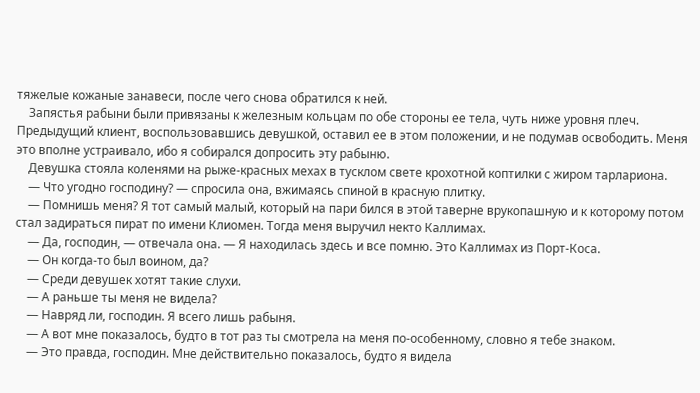тяжелые кожаные занавеси, после чего снова обратился к ней.
    Запястья рабыни были привязаны к железным кольцам по обе стороны ее тела, чуть ниже уровня плеч. Предыдущий клиент, воспользовавшись девушкой, оставил ее в этом положении, и не подумав освободить. Меня это вполне устраивало, ибо я собирался допросить эту рабыню.
    Девушка стояла коленями на рыже-красных мехах в тусклом свете крохотной коптилки с жиром тарлариона.
    — Что угодно господину? — спросила она, вжимаясь спиной в красную плитку.
    — Помнишь меня? Я тот самый малый, который на пари бился в этой таверне врукопашную и к которому потом стал задираться пират по имени Клиомен. Тогда меня выручил некто Каллимах.
    — Да, господин, — отвечала она. — Я находилась здесь и все помню. Это Каллимах из Порт-Коса.
    — Он когда-то был воином, да?
    — Среди девушек хотят такие слухи.
    — А раньше ты меня не видела?
    — Навряд ли, господин. Я всего лишь рабыня.
    — А вот мне показалось, будто в тот раз ты смотрела на меня по-особенному, словно я тебе знаком.
    — Это правда, господин. Мне действительно показалось, будто я видела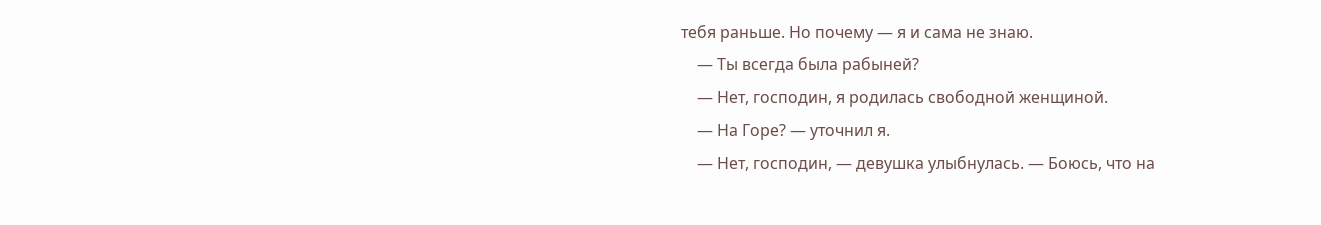тебя раньше. Но почему — я и сама не знаю.
    — Ты всегда была рабыней?
    — Нет, господин, я родилась свободной женщиной.
    — На Горе? — уточнил я.
    — Нет, господин, — девушка улыбнулась. — Боюсь, что на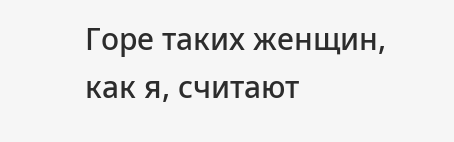Горе таких женщин, как я, считают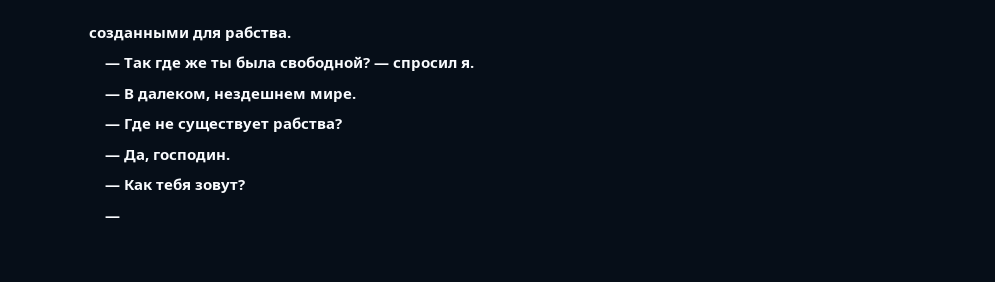созданными для рабства.
    — Так где же ты была свободной? — спросил я.
    — В далеком, нездешнем мире.
    — Где не существует рабства?
    — Да, господин.
    — Как тебя зовут?
    —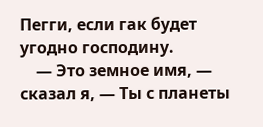Пегги, если гак будет угодно господину.
    — Это земное имя, — сказал я, — Ты с планеты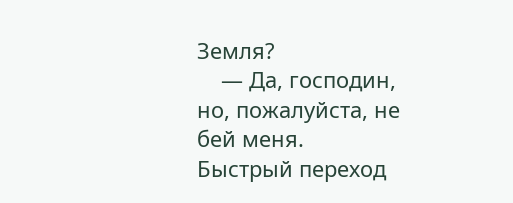Земля?
    — Да, господин, но, пожалуйста, не бей меня.
Быстрый переход